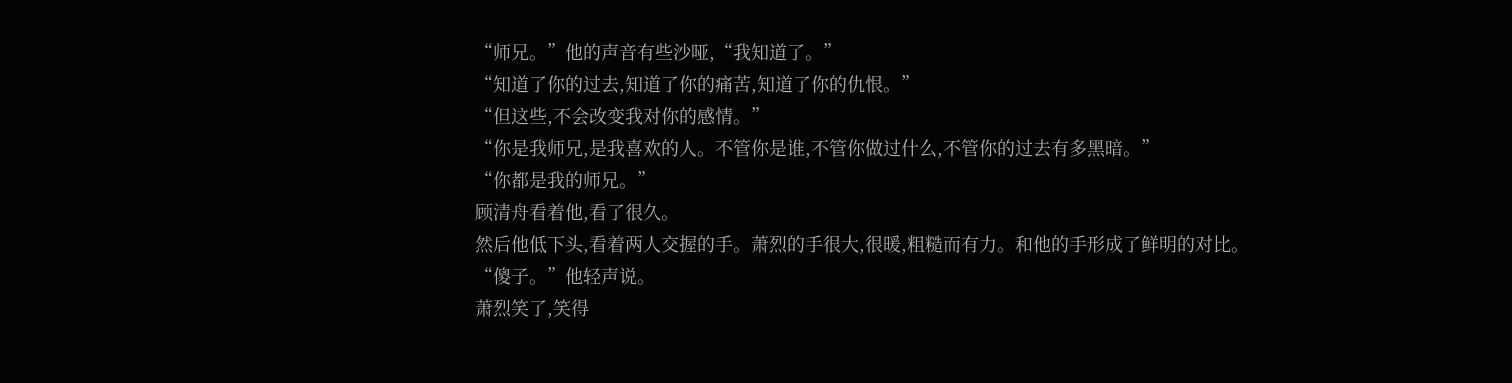“师兄。”他的声音有些沙哑,“我知道了。”
“知道了你的过去,知道了你的痛苦,知道了你的仇恨。”
“但这些,不会改变我对你的感情。”
“你是我师兄,是我喜欢的人。不管你是谁,不管你做过什么,不管你的过去有多黑暗。”
“你都是我的师兄。”
顾清舟看着他,看了很久。
然后他低下头,看着两人交握的手。萧烈的手很大,很暖,粗糙而有力。和他的手形成了鲜明的对比。
“傻子。”他轻声说。
萧烈笑了,笑得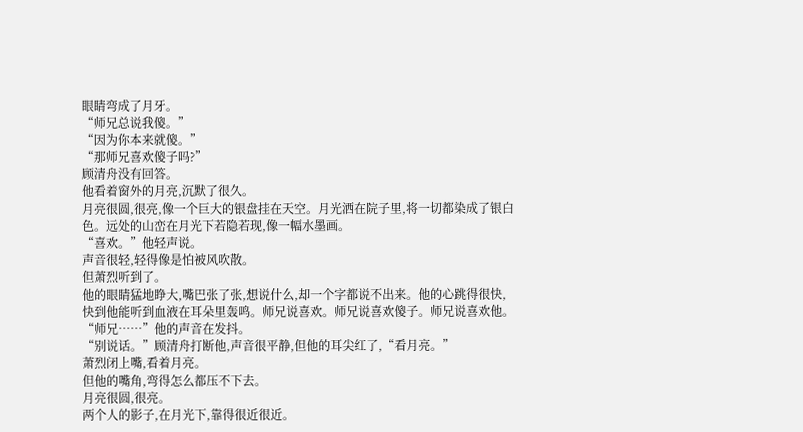眼睛弯成了月牙。
“师兄总说我傻。”
“因为你本来就傻。”
“那师兄喜欢傻子吗?”
顾清舟没有回答。
他看着窗外的月亮,沉默了很久。
月亮很圆,很亮,像一个巨大的银盘挂在天空。月光洒在院子里,将一切都染成了银白色。远处的山峦在月光下若隐若现,像一幅水墨画。
“喜欢。”他轻声说。
声音很轻,轻得像是怕被风吹散。
但萧烈听到了。
他的眼睛猛地睁大,嘴巴张了张,想说什么,却一个字都说不出来。他的心跳得很快,快到他能听到血液在耳朵里轰鸣。师兄说喜欢。师兄说喜欢傻子。师兄说喜欢他。
“师兄……”他的声音在发抖。
“别说话。”顾清舟打断他,声音很平静,但他的耳尖红了,“看月亮。”
萧烈闭上嘴,看着月亮。
但他的嘴角,弯得怎么都压不下去。
月亮很圆,很亮。
两个人的影子,在月光下,靠得很近很近。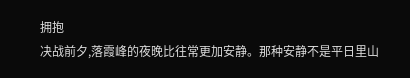拥抱
决战前夕,落霞峰的夜晚比往常更加安静。那种安静不是平日里山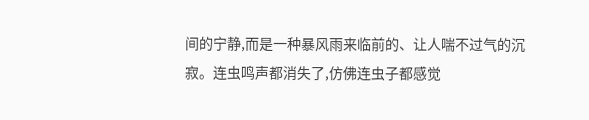间的宁静,而是一种暴风雨来临前的、让人喘不过气的沉寂。连虫鸣声都消失了,仿佛连虫子都感觉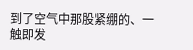到了空气中那股紧绷的、一触即发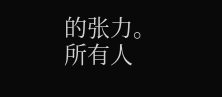的张力。
所有人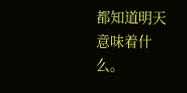都知道明天意味着什么。